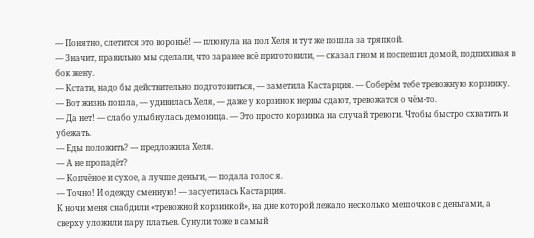— Понятно, слетится это вороньё! — плюнула на пол Хеля и тут же пошла за тряпкой.
— Значит, правильно мы сделали, что заранее всё приготовили, — сказал гном и поспешил домой, подпихивая в бок жену.
— Кстати, надо бы действительно подготовиться, — заметила Кастарция. — Соберём тебе тревожную корзинку.
— Вот жизнь пошла, — удивилась Хеля, — даже у корзинок нервы сдают, тревожатся о чём-то.
— Да нет! — слабо улыбнулась демоница. — Это просто корзинка на случай тревоги. Чтобы быстро схватить и убежать.
— Еды положить? — предложила Хеля.
— А не пропадёт?
— Копчёное и сухое, а лучше деньги, — подала голос я.
— Точно! И одежду сменную! — засуетилась Кастарция.
К ночи меня снабдили «тревожной корзинкой», на дне которой лежало несколько мешочков с деньгами, а сверху уложили пару платьев. Сунули тоже в самый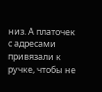низ. А платочек с адресами привязали к ручке, чтобы не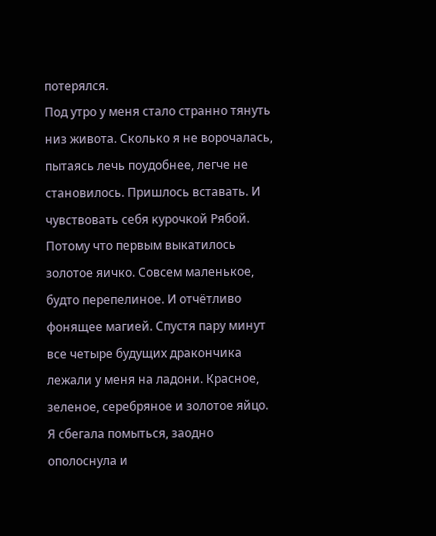потерялся.
Под утро у меня стало странно тянуть низ живота. Сколько я не ворочалась, пытаясь лечь поудобнее, легче не становилось. Пришлось вставать. И чувствовать себя курочкой Рябой. Потому что первым выкатилось золотое яичко. Совсем маленькое, будто перепелиное. И отчётливо фонящее магией. Спустя пару минут все четыре будущих дракончика лежали у меня на ладони. Красное, зеленое, серебряное и золотое яйцо.
Я сбегала помыться, заодно ополоснула и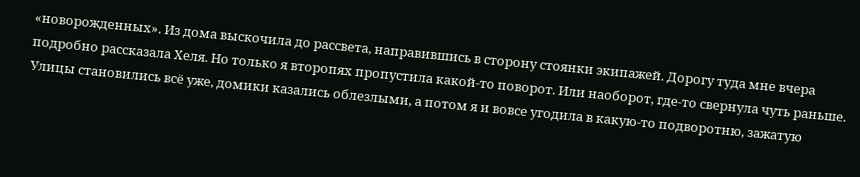«новорожденных». Из дома выскочила до рассвета, направившись в сторону стоянки экипажей. Дорогу туда мне вчера подробно рассказала Хеля. Но только я второпях пропустила какой-то поворот. Или наоборот, где-то свернула чуть раньше. Улицы становились всё уже, домики казались облезлыми, а потом я и вовсе угодила в какую-то подворотню, зажатую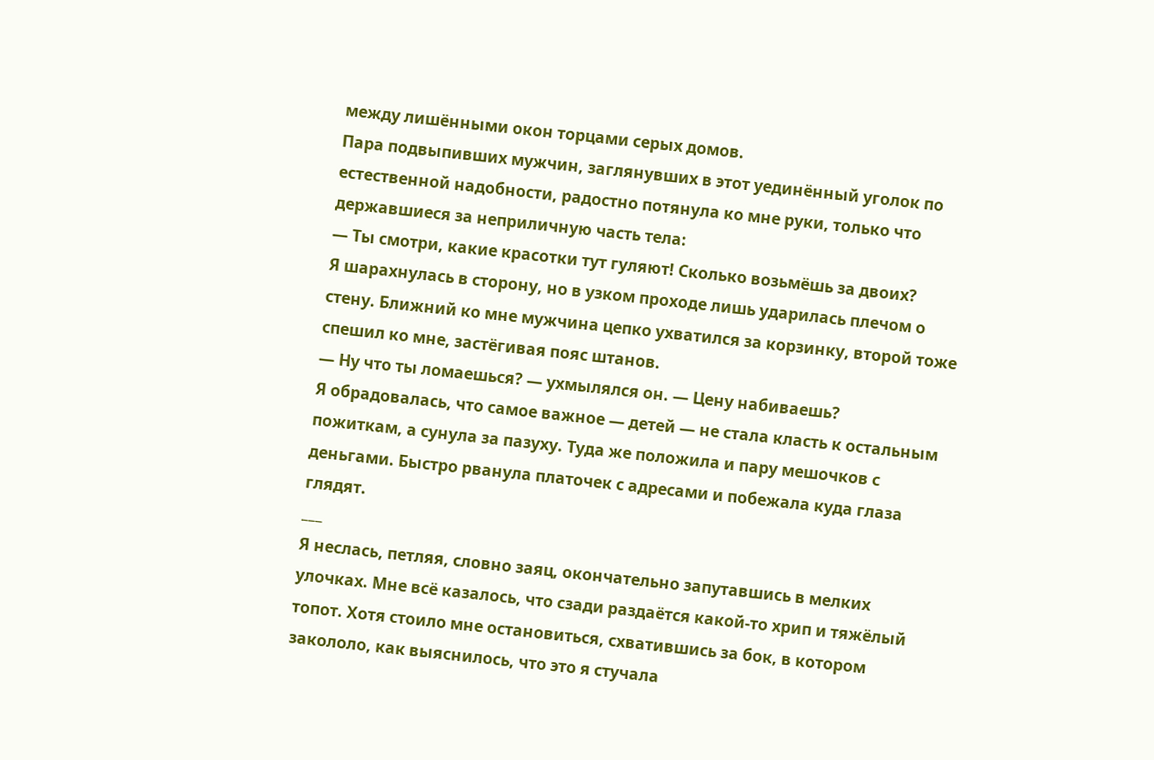между лишёнными окон торцами серых домов.
Пара подвыпивших мужчин, заглянувших в этот уединённый уголок по естественной надобности, радостно потянула ко мне руки, только что державшиеся за неприличную часть тела:
— Ты смотри, какие красотки тут гуляют! Сколько возьмёшь за двоих?
Я шарахнулась в сторону, но в узком проходе лишь ударилась плечом о стену. Ближний ко мне мужчина цепко ухватился за корзинку, второй тоже спешил ко мне, застёгивая пояс штанов.
— Ну что ты ломаешься? — ухмылялся он. — Цену набиваешь?
Я обрадовалась, что самое важное — детей — не стала класть к остальным пожиткам, а сунула за пазуху. Туда же положила и пару мешочков с деньгами. Быстро рванула платочек с адресами и побежала куда глаза глядят.
___
Я неслась, петляя, словно заяц, окончательно запутавшись в мелких улочках. Мне всё казалось, что сзади раздаётся какой-то хрип и тяжёлый топот. Хотя стоило мне остановиться, схватившись за бок, в котором закололо, как выяснилось, что это я стучала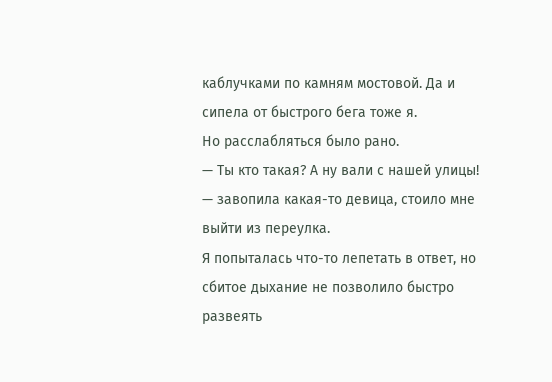каблучками по камням мостовой. Да и сипела от быстрого бега тоже я.
Но расслабляться было рано.
— Ты кто такая? А ну вали с нашей улицы! — завопила какая-то девица, стоило мне выйти из переулка.
Я попыталась что-то лепетать в ответ, но сбитое дыхание не позволило быстро развеять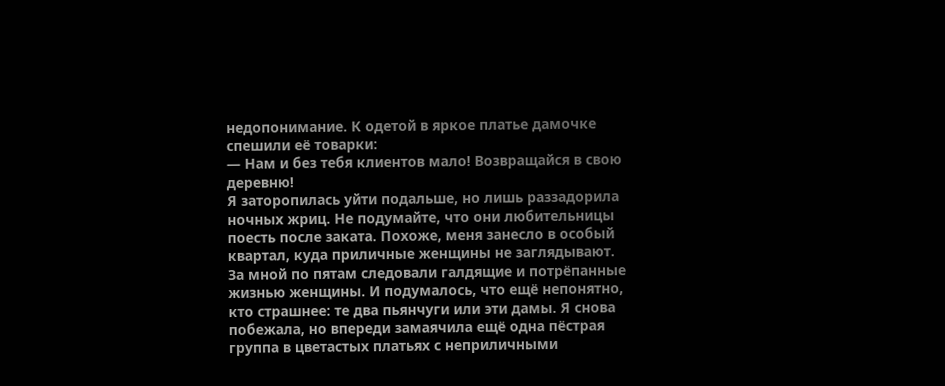недопонимание. К одетой в яркое платье дамочке спешили её товарки:
— Нам и без тебя клиентов мало! Возвращайся в свою деревню!
Я заторопилась уйти подальше, но лишь раззадорила ночных жриц. Не подумайте, что они любительницы поесть после заката. Похоже, меня занесло в особый квартал, куда приличные женщины не заглядывают.
За мной по пятам следовали галдящие и потрёпанные жизнью женщины. И подумалось, что ещё непонятно, кто страшнее: те два пьянчуги или эти дамы. Я снова побежала, но впереди замаячила ещё одна пёстрая группа в цветастых платьях с неприличными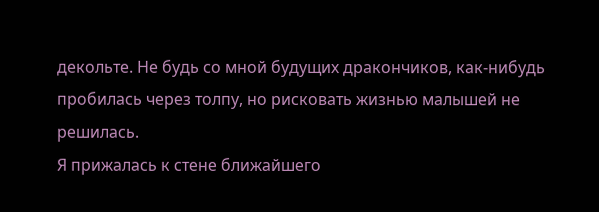декольте. Не будь со мной будущих дракончиков, как-нибудь пробилась через толпу, но рисковать жизнью малышей не решилась.
Я прижалась к стене ближайшего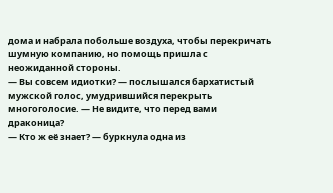дома и набрала побольше воздуха, чтобы перекричать шумную компанию, но помощь пришла с неожиданной стороны.
— Вы совсем идиотки? — послышался бархатистый мужской голос, умудрившийся перекрыть многоголосие. — Не видите, что перед вами драконица?
— Кто ж её знает? — буркнула одна из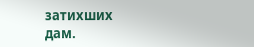затихших дам.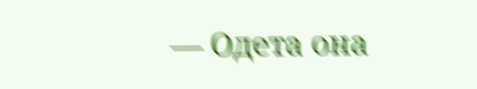— Одета она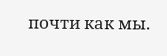почти как мы.